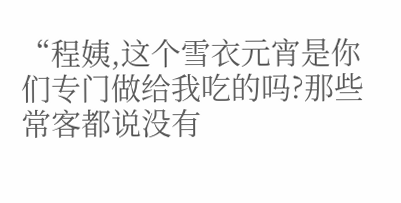“程姨,这个雪衣元宵是你们专门做给我吃的吗?那些常客都说没有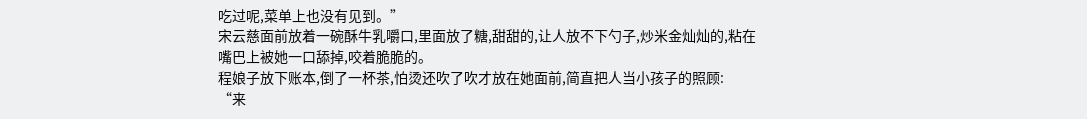吃过呢,菜单上也没有见到。”
宋云慈面前放着一碗酥牛乳嚼口,里面放了糖,甜甜的,让人放不下勺子,炒米金灿灿的,粘在嘴巴上被她一口舔掉,咬着脆脆的。
程娘子放下账本,倒了一杯茶,怕烫还吹了吹才放在她面前,简直把人当小孩子的照顾:
“来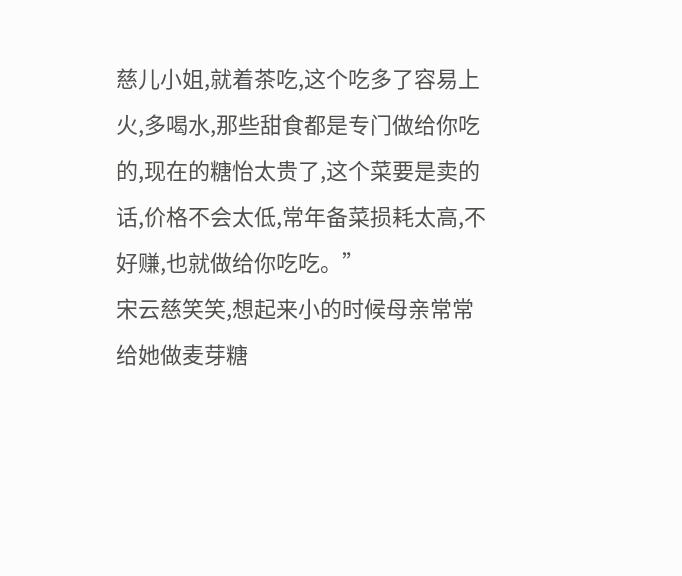慈儿小姐,就着茶吃,这个吃多了容易上火,多喝水,那些甜食都是专门做给你吃的,现在的糖怡太贵了,这个菜要是卖的话,价格不会太低,常年备菜损耗太高,不好赚,也就做给你吃吃。”
宋云慈笑笑,想起来小的时候母亲常常给她做麦芽糖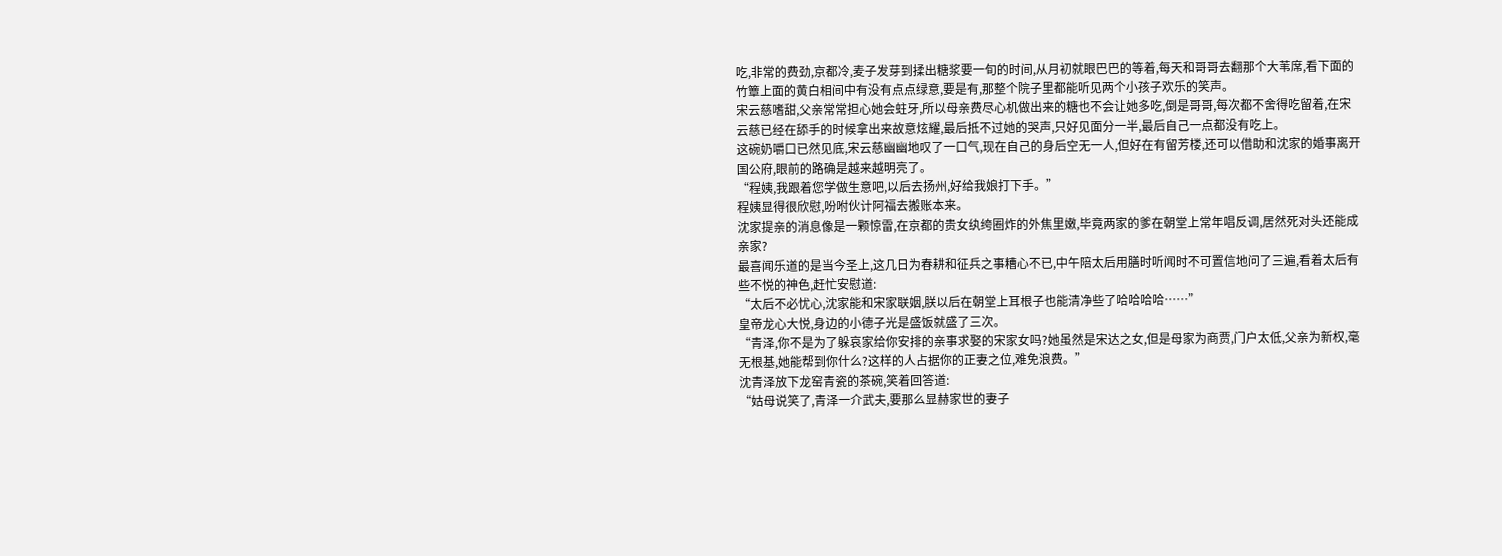吃,非常的费劲,京都冷,麦子发芽到揉出糖浆要一旬的时间,从月初就眼巴巴的等着,每天和哥哥去翻那个大苇席,看下面的竹簟上面的黄白相间中有没有点点绿意,要是有,那整个院子里都能听见两个小孩子欢乐的笑声。
宋云慈嗜甜,父亲常常担心她会蛀牙,所以母亲费尽心机做出来的糖也不会让她多吃,倒是哥哥,每次都不舍得吃留着,在宋云慈已经在舔手的时候拿出来故意炫耀,最后抵不过她的哭声,只好见面分一半,最后自己一点都没有吃上。
这碗奶嚼口已然见底,宋云慈幽幽地叹了一口气,现在自己的身后空无一人,但好在有留芳楼,还可以借助和沈家的婚事离开国公府,眼前的路确是越来越明亮了。
“程姨,我跟着您学做生意吧,以后去扬州,好给我娘打下手。”
程姨显得很欣慰,吩咐伙计阿福去搬账本来。
沈家提亲的消息像是一颗惊雷,在京都的贵女纨绔圈炸的外焦里嫩,毕竟两家的爹在朝堂上常年唱反调,居然死对头还能成亲家?
最喜闻乐道的是当今圣上,这几日为春耕和征兵之事糟心不已,中午陪太后用膳时听闻时不可置信地问了三遍,看着太后有些不悦的神色,赶忙安慰道:
“太后不必忧心,沈家能和宋家联姻,朕以后在朝堂上耳根子也能清净些了哈哈哈哈……”
皇帝龙心大悦,身边的小德子光是盛饭就盛了三次。
“青泽,你不是为了躲哀家给你安排的亲事求娶的宋家女吗?她虽然是宋达之女,但是母家为商贾,门户太低,父亲为新权,毫无根基,她能帮到你什么?这样的人占据你的正妻之位,难免浪费。”
沈青泽放下龙窑青瓷的茶碗,笑着回答道:
“姑母说笑了,青泽一介武夫,要那么显赫家世的妻子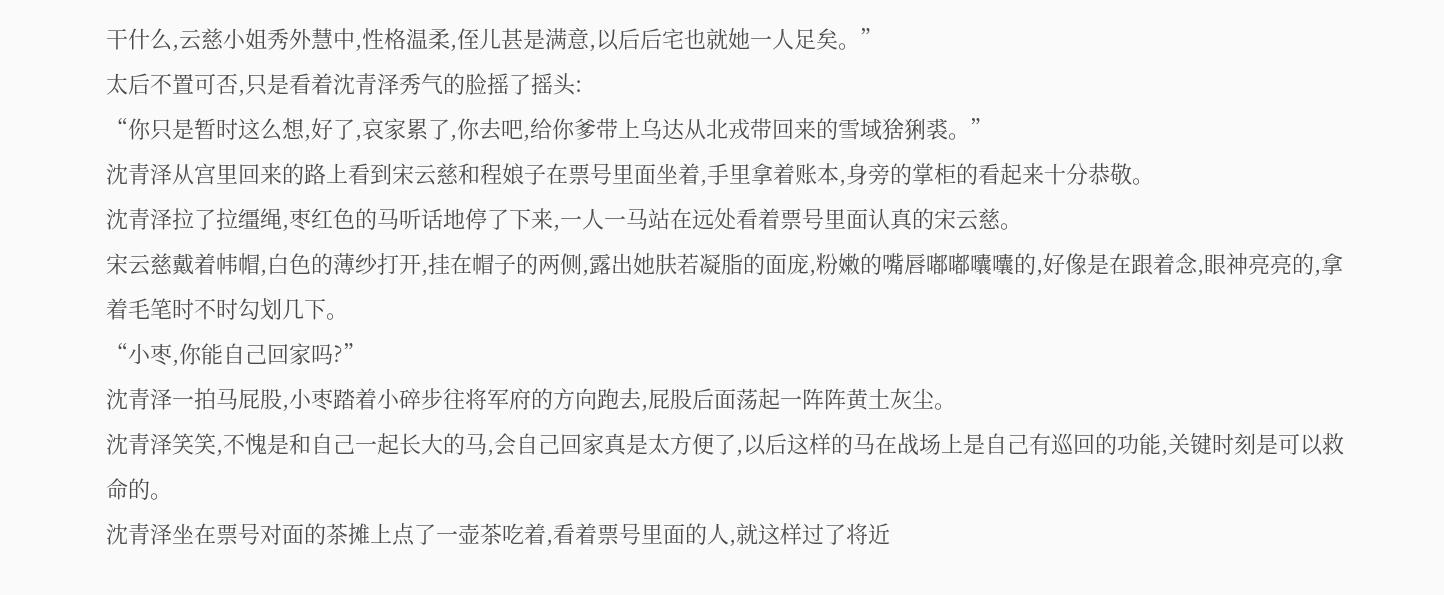干什么,云慈小姐秀外慧中,性格温柔,侄儿甚是满意,以后后宅也就她一人足矣。”
太后不置可否,只是看着沈青泽秀气的脸摇了摇头:
“你只是暂时这么想,好了,哀家累了,你去吧,给你爹带上乌达从北戎带回来的雪域猞猁裘。”
沈青泽从宫里回来的路上看到宋云慈和程娘子在票号里面坐着,手里拿着账本,身旁的掌柜的看起来十分恭敬。
沈青泽拉了拉缰绳,枣红色的马听话地停了下来,一人一马站在远处看着票号里面认真的宋云慈。
宋云慈戴着帏帽,白色的薄纱打开,挂在帽子的两侧,露出她肤若凝脂的面庞,粉嫩的嘴唇嘟嘟囔囔的,好像是在跟着念,眼神亮亮的,拿着毛笔时不时勾划几下。
“小枣,你能自己回家吗?”
沈青泽一拍马屁股,小枣踏着小碎步往将军府的方向跑去,屁股后面荡起一阵阵黄土灰尘。
沈青泽笑笑,不愧是和自己一起长大的马,会自己回家真是太方便了,以后这样的马在战场上是自己有巡回的功能,关键时刻是可以救命的。
沈青泽坐在票号对面的茶摊上点了一壶茶吃着,看着票号里面的人,就这样过了将近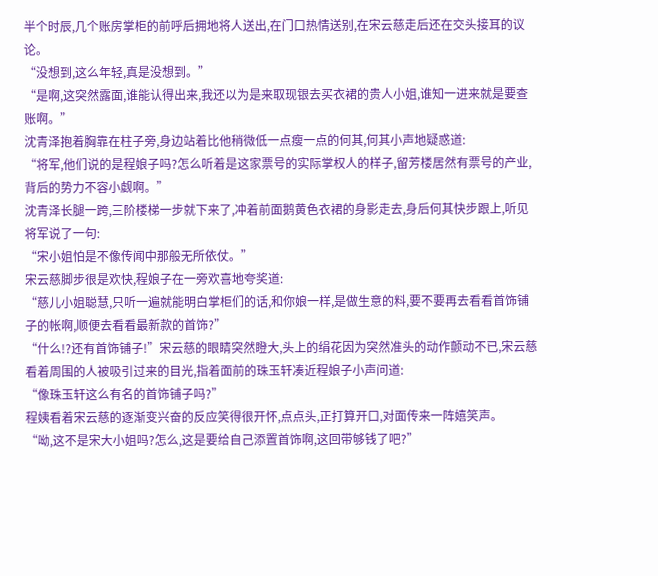半个时辰,几个账房掌柜的前呼后拥地将人送出,在门口热情送别,在宋云慈走后还在交头接耳的议论。
“没想到,这么年轻,真是没想到。”
“是啊,这突然露面,谁能认得出来,我还以为是来取现银去买衣裙的贵人小姐,谁知一进来就是要查账啊。”
沈青泽抱着胸靠在柱子旁,身边站着比他稍微低一点瘦一点的何其,何其小声地疑惑道:
“将军,他们说的是程娘子吗?怎么听着是这家票号的实际掌权人的样子,留芳楼居然有票号的产业,背后的势力不容小觑啊。”
沈青泽长腿一跨,三阶楼梯一步就下来了,冲着前面鹅黄色衣裙的身影走去,身后何其快步跟上,听见将军说了一句:
“宋小姐怕是不像传闻中那般无所依仗。”
宋云慈脚步很是欢快,程娘子在一旁欢喜地夸奖道:
“慈儿小姐聪慧,只听一遍就能明白掌柜们的话,和你娘一样,是做生意的料,要不要再去看看首饰铺子的帐啊,顺便去看看最新款的首饰?”
“什么!?还有首饰铺子!”宋云慈的眼睛突然瞪大,头上的绢花因为突然准头的动作颤动不已,宋云慈看着周围的人被吸引过来的目光,指着面前的珠玉轩凑近程娘子小声问道:
“像珠玉轩这么有名的首饰铺子吗?”
程姨看着宋云慈的逐渐变兴奋的反应笑得很开怀,点点头,正打算开口,对面传来一阵嬉笑声。
“呦,这不是宋大小姐吗?怎么,这是要给自己添置首饰啊,这回带够钱了吧?”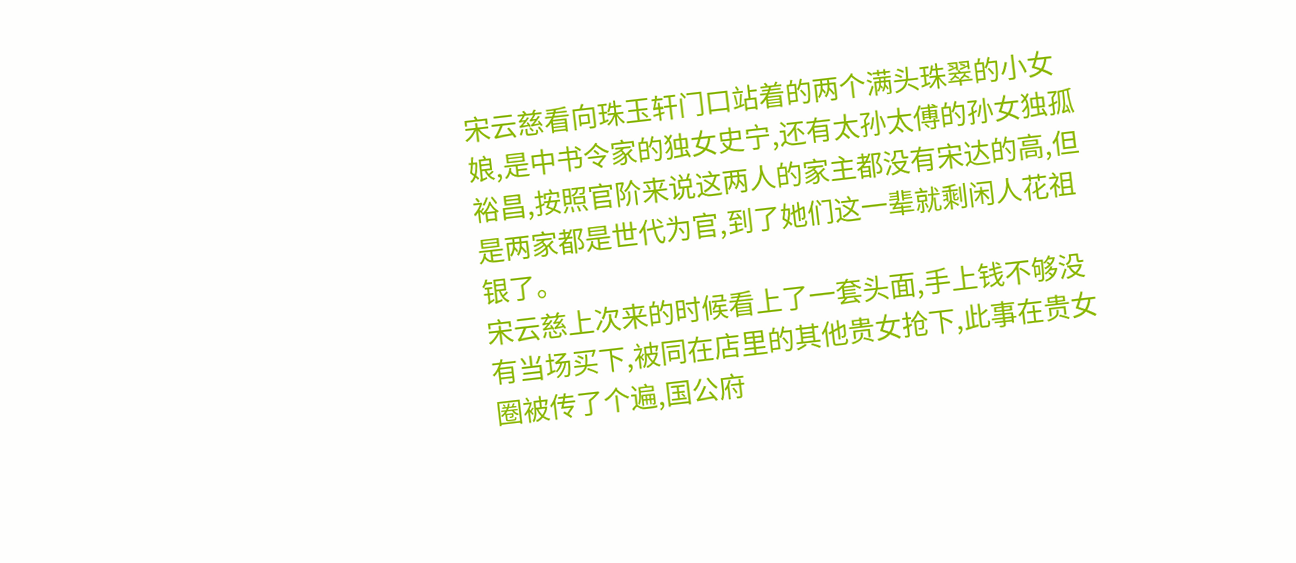宋云慈看向珠玉轩门口站着的两个满头珠翠的小女娘,是中书令家的独女史宁,还有太孙太傅的孙女独孤裕昌,按照官阶来说这两人的家主都没有宋达的高,但是两家都是世代为官,到了她们这一辈就剩闲人花祖银了。
宋云慈上次来的时候看上了一套头面,手上钱不够没有当场买下,被同在店里的其他贵女抢下,此事在贵女圈被传了个遍,国公府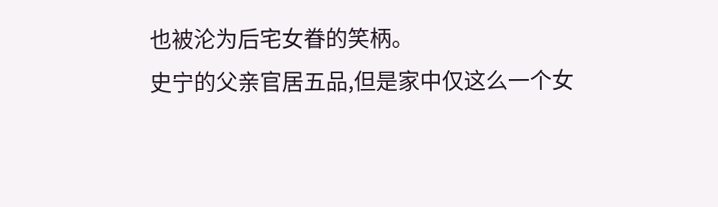也被沦为后宅女眷的笑柄。
史宁的父亲官居五品,但是家中仅这么一个女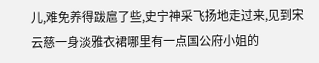儿,难免养得跋扈了些,史宁神采飞扬地走过来,见到宋云慈一身淡雅衣裙哪里有一点国公府小姐的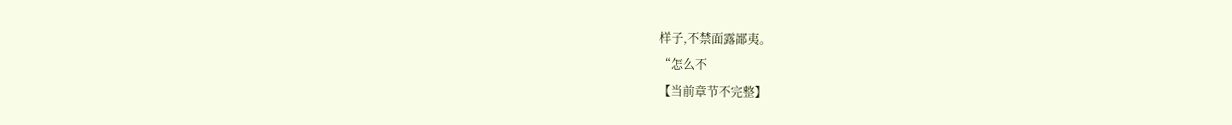样子,不禁面露鄙夷。
“怎么不
【当前章节不完整】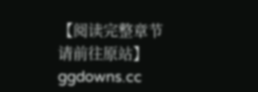【阅读完整章节请前往原站】
ggdowns.cc